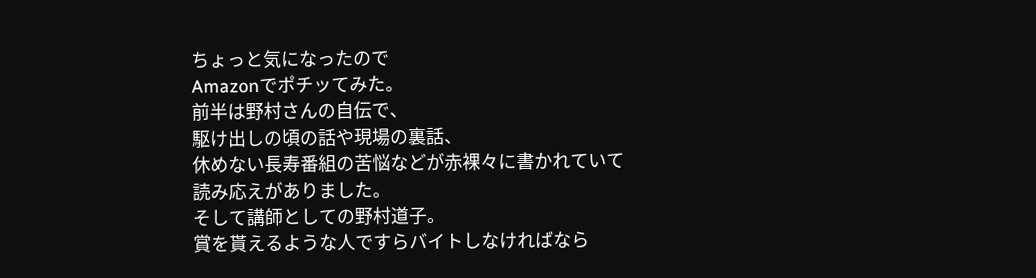ちょっと気になったので
Amazonでポチッてみた。
前半は野村さんの自伝で、
駆け出しの頃の話や現場の裏話、
休めない長寿番組の苦悩などが赤裸々に書かれていて読み応えがありました。
そして講師としての野村道子。
賞を貰えるような人ですらバイトしなければなら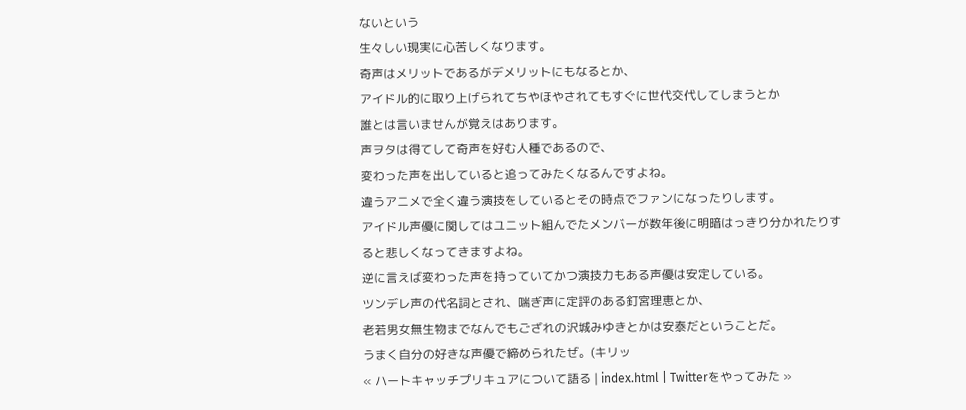ないという
生々しい現実に心苦しくなります。
奇声はメリットであるがデメリットにもなるとか、
アイドル的に取り上げられてちやほやされてもすぐに世代交代してしまうとか
誰とは言いませんが覚えはあります。
声ヲタは得てして奇声を好む人種であるので、
変わった声を出していると追ってみたくなるんですよね。
違うアニメで全く違う演技をしているとその時点でファンになったりします。
アイドル声優に関してはユニット組んでたメンバーが数年後に明暗はっきり分かれたりすると悲しくなってきますよね。
逆に言えば変わった声を持っていてかつ演技力もある声優は安定している。
ツンデレ声の代名詞とされ、喘ぎ声に定評のある釘宮理恵とか、
老若男女無生物までなんでもござれの沢城みゆきとかは安泰だということだ。
うまく自分の好きな声優で締められたぜ。(キリッ
« ハートキャッチプリキュアについて語る | index.html | Twitterをやってみた »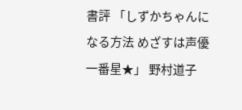書評 「しずかちゃんになる方法 めざすは声優一番星★」 野村道子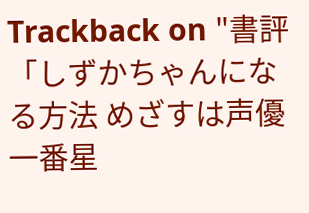Trackback on "書評 「しずかちゃんになる方法 めざすは声優一番星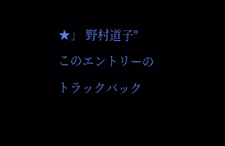★」 野村道子"
このエントリーのトラックバック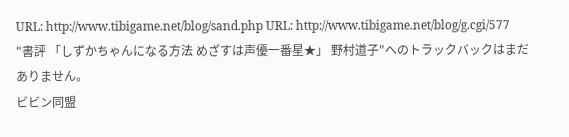URL: http://www.tibigame.net/blog/sand.php URL: http://www.tibigame.net/blog/g.cgi/577
"書評 「しずかちゃんになる方法 めざすは声優一番星★」 野村道子"へのトラックバックはまだありません。
ビビン同盟